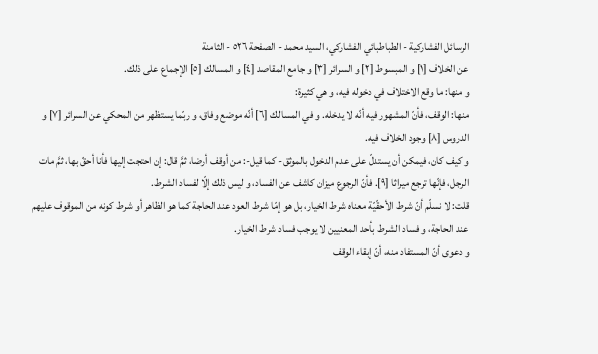الرسائل الفشاركية - الطباطبائي الفشاركي، السيد محمد - الصفحة ٥٢٦ - الثامنة
عن الخلاف [١] و المبسوط [٢] و السرائر [٣] و جامع المقاصد [٤] و المسالك [٥] الإجماع على ذلك.
و منها: ما وقع الاختلاف في دخوله فيه، و هي كثيرة:
منها: الوقف، فأنّ المشهور فيه أنّه لا يدخله. و في المسالك [٦] أنّه موضع وفاق، و ربّما يستظهر من المحكي عن السرائر [٧] و الدروس [٨] وجود الخلاف فيه.
و كيف كان، فيمكن أن يستدلّ على عدم الدخول بالموثق- كما قيل-: من أوقف أرضا، ثمَّ قال: إن احتجت إليها فأنا أحقّ بها، ثمَّ مات الرجل، فإنّها ترجع ميراثا [٩]. فأنّ الرجوع ميزان كاشف عن الفساد، و ليس ذلك إلّا لفساد الشرط.
قلت: لا نسلّم أنّ شرط الأحقّيّة معناه شرط الخيار، بل هو إمّا شرط العود عند الحاجة كما هو الظاهر أو شرط كونه من الموقوف عليهم عند الحاجة، و فساد الشرط بأحد المعنيين لا يوجب فساد شرط الخيار.
و دعوى أنّ المستفاد منه، أنّ إبقاء الوقف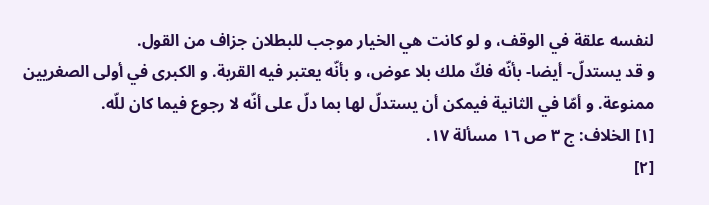لنفسه علقة في الوقف، و لو كانت هي الخيار موجب للبطلان جزاف من القول.
و قد يستدلّ- أيضا- بأنّه فكّ ملك بلا عوض، و بأنّه يعتبر فيه القربة. و الكبرى في أولى الصغريين ممنوعة. و أمّا في الثانية فيمكن أن يستدلّ لها بما دلّ على أنّه لا رجوع فيما كان للّه.
[١] الخلاف: ج ٣ ص ١٦ مسألة ١٧.
[٢]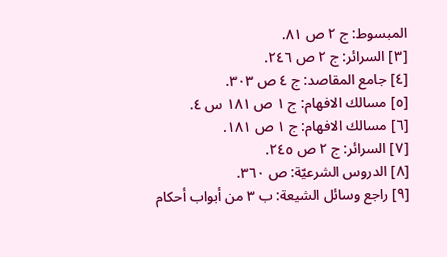المبسوط: ج ٢ ص ٨١.
[٣] السرائر: ج ٢ ص ٢٤٦.
[٤] جامع المقاصد: ج ٤ ص ٣٠٣.
[٥] مسالك الافهام: ج ١ ص ١٨١ س ٤.
[٦] مسالك الافهام: ج ١ ص ١٨١.
[٧] السرائر: ج ٢ ص ٢٤٥.
[٨] الدروس الشرعيّة: ص ٣٦٠.
[٩] راجع وسائل الشيعة: ب ٣ من أبواب أحكام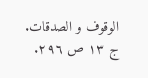الوقوف و الصدقات. ج ١٣ ص ٢٩٦.